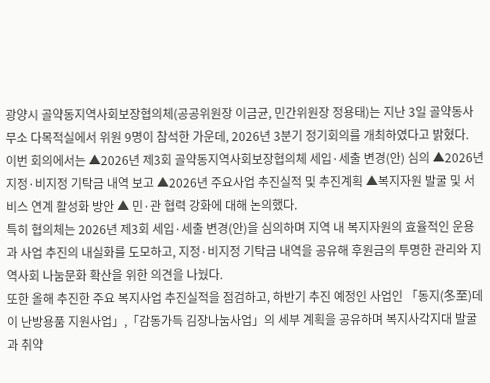광양시 골약동지역사회보장협의체(공공위원장 이금균, 민간위원장 정용태)는 지난 3일 골약동사무소 다목적실에서 위원 9명이 참석한 가운데, 2026년 3분기 정기회의를 개최하였다고 밝혔다.
이번 회의에서는 ▲2026년 제3회 골약동지역사회보장협의체 세입·세출 변경(안) 심의 ▲2026년 지정·비지정 기탁금 내역 보고 ▲2026년 주요사업 추진실적 및 추진계획 ▲복지자원 발굴 및 서비스 연계 활성화 방안 ▲ 민·관 협력 강화에 대해 논의했다.
특히 협의체는 2026년 제3회 세입·세출 변경(안)을 심의하며 지역 내 복지자원의 효율적인 운용과 사업 추진의 내실화를 도모하고, 지정·비지정 기탁금 내역을 공유해 후원금의 투명한 관리와 지역사회 나눔문화 확산을 위한 의견을 나눴다.
또한 올해 추진한 주요 복지사업 추진실적을 점검하고, 하반기 추진 예정인 사업인 「동지(冬至)데이 난방용품 지원사업」,「감동가득 김장나눔사업」의 세부 계획을 공유하며 복지사각지대 발굴과 취약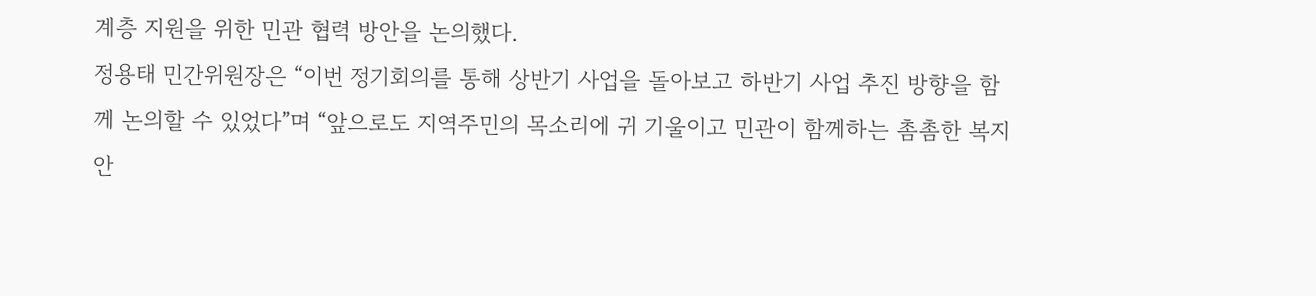계층 지원을 위한 민관 협력 방안을 논의했다.
정용태 민간위원장은 “이번 정기회의를 통해 상반기 사업을 돌아보고 하반기 사업 추진 방향을 함께 논의할 수 있었다”며 “앞으로도 지역주민의 목소리에 귀 기울이고 민관이 함께하는 촘촘한 복지안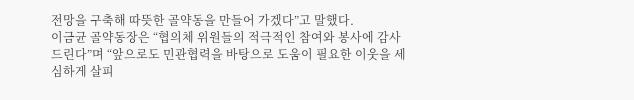전망을 구축해 따뜻한 골약동을 만들어 가겠다”고 말했다.
이금균 골약동장은 “협의체 위원들의 적극적인 참여와 봉사에 감사드린다”며 “앞으로도 민관협력을 바탕으로 도움이 필요한 이웃을 세심하게 살피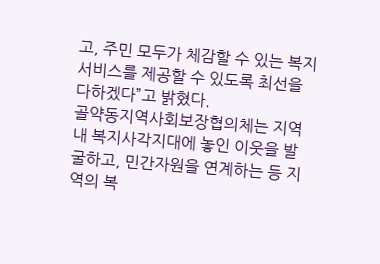고, 주민 모두가 체감할 수 있는 복지서비스를 제공할 수 있도록 최선을 다하겠다”고 밝혔다.
골약동지역사회보장협의체는 지역 내 복지사각지대에 놓인 이웃을 발굴하고, 민간자원을 연계하는 등 지역의 복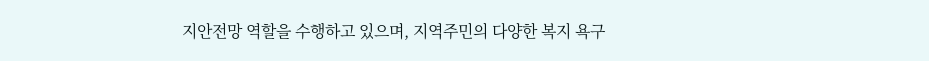지안전망 역할을 수행하고 있으며, 지역주민의 다양한 복지 욕구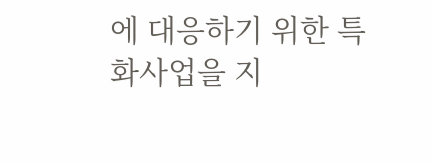에 대응하기 위한 특화사업을 지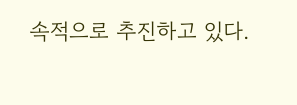속적으로 추진하고 있다.